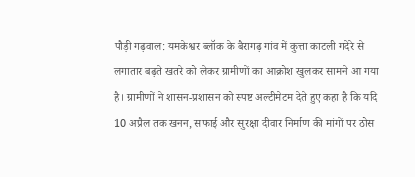पौड़ी गढ़वाल: यमकेश्वर ब्लॉक के बैरागढ़ गांव में कुत्ता काटली गदेरे से लगातार बढ़ते खतरे को लेकर ग्रामीणों का आक्रोश खुलकर सामने आ गया है। ग्रामीणों ने शासन-प्रशासन को स्पष्ट अल्टीमेटम देते हुए कहा है कि यदि 10 अप्रैल तक खनन, सफाई और सुरक्षा दीवार निर्माण की मांगों पर ठोस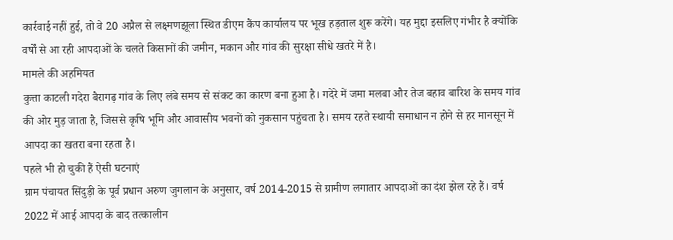कार्रवाई नहीं हुई, तो वे 20 अप्रैल से लक्ष्मणझूला स्थित डीएम कैंप कार्यालय पर भूख हड़ताल शुरू करेंगे। यह मुद्दा इसलिए गंभीर है क्योंकि वर्षों से आ रही आपदाओं के चलते किसानों की जमीन, मकान और गांव की सुरक्षा सीधे खतरे में है।
मामले की अहमियत
कुत्ता काटली गदेरा बैरागढ़ गांव के लिए लंबे समय से संकट का कारण बना हुआ है। गदेरे में जमा मलबा और तेज बहाव बारिश के समय गांव की ओर मुड़ जाता है, जिससे कृषि भूमि और आवासीय भवनों को नुकसान पहुंचता है। समय रहते स्थायी समाधान न होने से हर मानसून में आपदा का खतरा बना रहता है।
पहले भी हो चुकी हैं ऐसी घटनाएं
ग्राम पंचायत सिंदुड़ी के पूर्व प्रधान अरुण जुगलान के अनुसार, वर्ष 2014-2015 से ग्रामीण लगातार आपदाओं का दंश झेल रहे हैं। वर्ष 2022 में आई आपदा के बाद तत्कालीन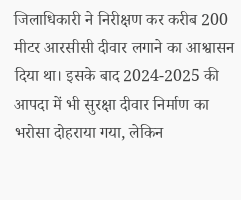जिलाधिकारी ने निरीक्षण कर करीब 200 मीटर आरसीसी दीवार लगाने का आश्वासन दिया था। इसके बाद 2024-2025 की आपदा में भी सुरक्षा दीवार निर्माण का भरोसा दोहराया गया, लेकिन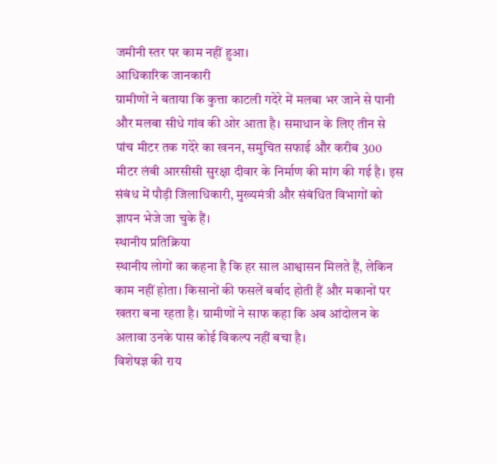जमीनी स्तर पर काम नहीं हुआ।
आधिकारिक जानकारी
ग्रामीणों ने बताया कि कुत्ता काटली गदेरे में मलबा भर जाने से पानी और मलबा सीधे गांव की ओर आता है। समाधान के लिए तीन से पांच मीटर तक गदेरे का खनन, समुचित सफाई और करीब 300 मीटर लंबी आरसीसी सुरक्षा दीवार के निर्माण की मांग की गई है। इस संबंध में पौड़ी जिलाधिकारी, मुख्यमंत्री और संबंधित विभागों को ज्ञापन भेजे जा चुके हैं।
स्थानीय प्रतिक्रिया
स्थानीय लोगों का कहना है कि हर साल आश्वासन मिलते हैं, लेकिन काम नहीं होता। किसानों की फसलें बर्बाद होती हैं और मकानों पर खतरा बना रहता है। ग्रामीणों ने साफ कहा कि अब आंदोलन के अलावा उनके पास कोई विकल्प नहीं बचा है।
विशेषज्ञ की राय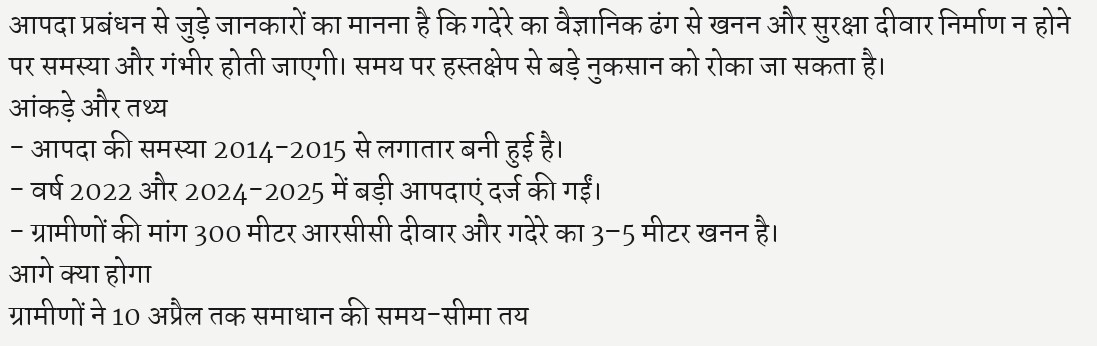आपदा प्रबंधन से जुड़े जानकारों का मानना है कि गदेरे का वैज्ञानिक ढंग से खनन और सुरक्षा दीवार निर्माण न होने पर समस्या और गंभीर होती जाएगी। समय पर हस्तक्षेप से बड़े नुकसान को रोका जा सकता है।
आंकड़े और तथ्य
- आपदा की समस्या 2014-2015 से लगातार बनी हुई है।
- वर्ष 2022 और 2024-2025 में बड़ी आपदाएं दर्ज की गईं।
- ग्रामीणों की मांग 300 मीटर आरसीसी दीवार और गदेरे का 3–5 मीटर खनन है।
आगे क्या होगा
ग्रामीणों ने 10 अप्रैल तक समाधान की समय-सीमा तय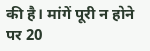की है। मांगें पूरी न होने पर 20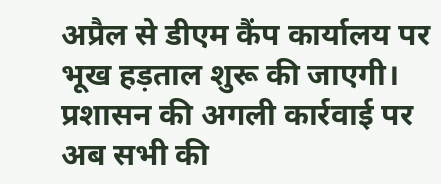अप्रैल से डीएम कैंप कार्यालय पर भूख हड़ताल शुरू की जाएगी। प्रशासन की अगली कार्रवाई पर अब सभी की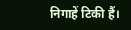निगाहें टिकी हैं।